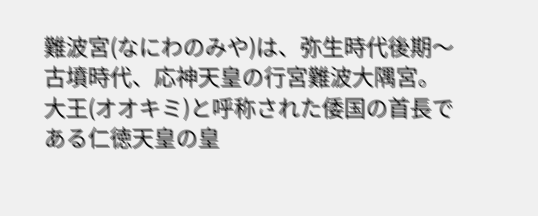難波宮(なにわのみや)は、弥生時代後期〜古墳時代、応神天皇の行宮難波大隅宮。大王(オオキミ)と呼称された倭国の首長である仁徳天皇の皇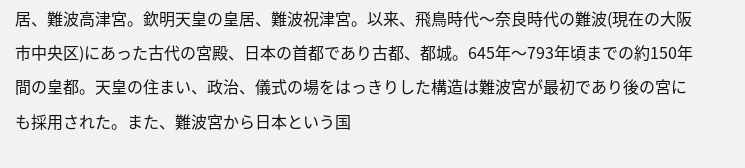居、難波高津宮。欽明天皇の皇居、難波祝津宮。以来、飛鳥時代〜奈良時代の難波(現在の大阪市中央区)にあった古代の宮殿、日本の首都であり古都、都城。645年〜793年頃までの約150年間の皇都。天皇の住まい、政治、儀式の場をはっきりした構造は難波宮が最初であり後の宮にも採用された。また、難波宮から日本という国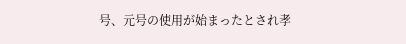号、元号の使用が始まったとされ孝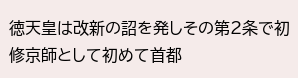徳天皇は改新の詔を発しその第2条で初修京師として初めて首都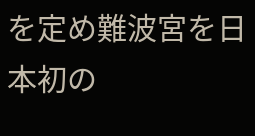を定め難波宮を日本初の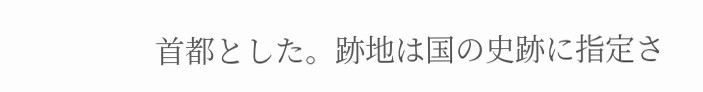首都とした。跡地は国の史跡に指定さ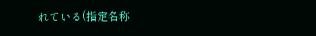れている(指定名称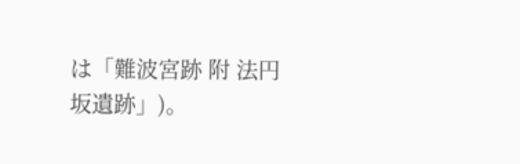は「難波宮跡 附 法円坂遺跡」)。